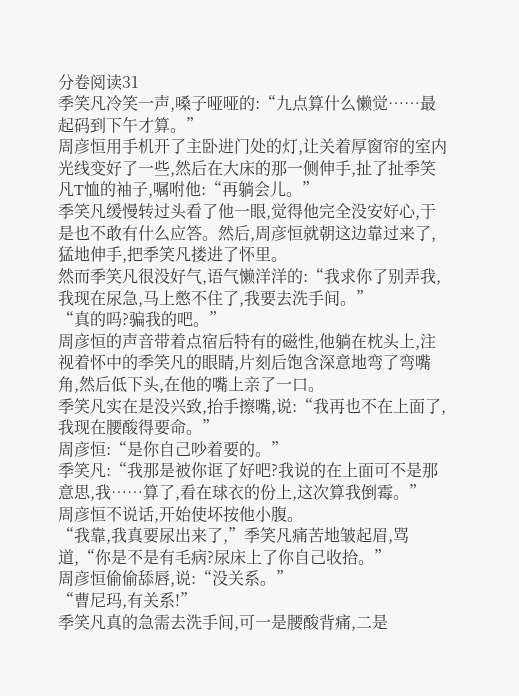分卷阅读31
季笑凡冷笑一声,嗓子哑哑的:“九点算什么懒觉……最起码到下午才算。”
周彦恒用手机开了主卧进门处的灯,让关着厚窗帘的室内光线变好了一些,然后在大床的那一侧伸手,扯了扯季笑凡T恤的袖子,嘱咐他:“再躺会儿。”
季笑凡缓慢转过头看了他一眼,觉得他完全没安好心,于是也不敢有什么应答。然后,周彦恒就朝这边靠过来了,猛地伸手,把季笑凡搂进了怀里。
然而季笑凡很没好气,语气懒洋洋的:“我求你了别弄我,我现在尿急,马上憋不住了,我要去洗手间。”
“真的吗?骗我的吧。”
周彦恒的声音带着点宿后特有的磁性,他躺在枕头上,注视着怀中的季笑凡的眼睛,片刻后饱含深意地弯了弯嘴角,然后低下头,在他的嘴上亲了一口。
季笑凡实在是没兴致,抬手擦嘴,说:“我再也不在上面了,我现在腰酸得要命。”
周彦恒:“是你自己吵着要的。”
季笑凡:“我那是被你诓了好吧?我说的在上面可不是那意思,我……算了,看在球衣的份上,这次算我倒霉。”
周彦恒不说话,开始使坏按他小腹。
“我靠,我真要尿出来了,”季笑凡痛苦地皱起眉,骂道,“你是不是有毛病?尿床上了你自己收拾。”
周彦恒偷偷舔唇,说:“没关系。”
“曹尼玛,有关系!”
季笑凡真的急需去洗手间,可一是腰酸背痛,二是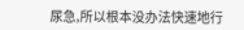尿急,所以根本没办法快速地行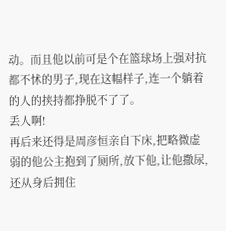动。而且他以前可是个在篮球场上强对抗都不怵的男子,现在这幅样子,连一个躺着的人的挟持都挣脱不了了。
丢人啊!
再后来还得是周彦恒亲自下床,把略微虚弱的他公主抱到了厕所,放下他,让他撒尿,还从身后拥住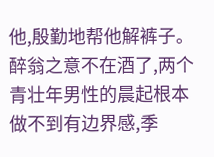他,殷勤地帮他解裤子。
醉翁之意不在酒了,两个青壮年男性的晨起根本做不到有边界感,季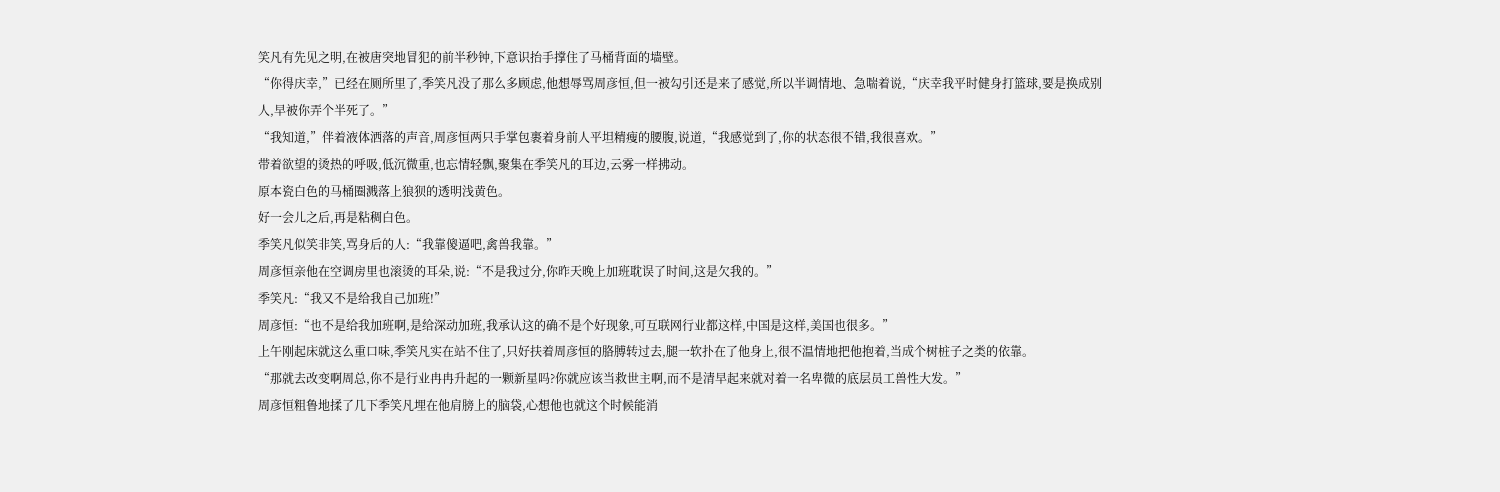笑凡有先见之明,在被唐突地冒犯的前半秒钟,下意识抬手撑住了马桶背面的墙壁。
“你得庆幸,”已经在厕所里了,季笑凡没了那么多顾虑,他想辱骂周彦恒,但一被勾引还是来了感觉,所以半调情地、急喘着说,“庆幸我平时健身打篮球,要是换成别人,早被你弄个半死了。”
“我知道,”伴着液体洒落的声音,周彦恒两只手掌包裹着身前人平坦精瘦的腰腹,说道,“我感觉到了,你的状态很不错,我很喜欢。”
带着欲望的烫热的呼吸,低沉微重,也忘情轻飘,聚集在季笑凡的耳边,云雾一样拂动。
原本瓷白色的马桶圈溅落上狼狈的透明浅黄色。
好一会儿之后,再是粘稠白色。
季笑凡似笑非笑,骂身后的人:“我靠傻逼吧,禽兽我靠。”
周彦恒亲他在空调房里也滚烫的耳朵,说:“不是我过分,你昨天晚上加班耽误了时间,这是欠我的。”
季笑凡:“我又不是给我自己加班!”
周彦恒:“也不是给我加班啊,是给深动加班,我承认这的确不是个好现象,可互联网行业都这样,中国是这样,美国也很多。”
上午刚起床就这么重口味,季笑凡实在站不住了,只好扶着周彦恒的胳膊转过去,腿一软扑在了他身上,很不温情地把他抱着,当成个树桩子之类的依靠。
“那就去改变啊周总,你不是行业冉冉升起的一颗新星吗?你就应该当救世主啊,而不是清早起来就对着一名卑微的底层员工兽性大发。”
周彦恒粗鲁地揉了几下季笑凡埋在他肩膀上的脑袋,心想他也就这个时候能消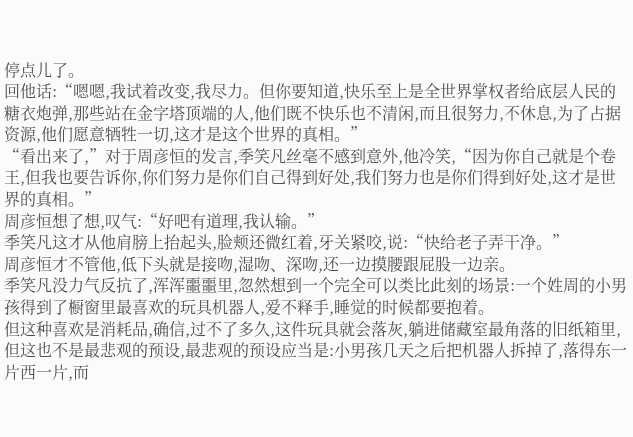停点儿了。
回他话:“嗯嗯,我试着改变,我尽力。但你要知道,快乐至上是全世界掌权者给底层人民的糖衣炮弹,那些站在金字塔顶端的人,他们既不快乐也不清闲,而且很努力,不休息,为了占据资源,他们愿意牺牲一切,这才是这个世界的真相。”
“看出来了,”对于周彦恒的发言,季笑凡丝毫不感到意外,他冷笑,“因为你自己就是个卷王,但我也要告诉你,你们努力是你们自己得到好处,我们努力也是你们得到好处,这才是世界的真相。”
周彦恒想了想,叹气:“好吧有道理,我认输。”
季笑凡这才从他肩膀上抬起头,脸颊还微红着,牙关紧咬,说:“快给老子弄干净。”
周彦恒才不管他,低下头就是接吻,湿吻、深吻,还一边摸腰跟屁股一边亲。
季笑凡没力气反抗了,浑浑噩噩里,忽然想到一个完全可以类比此刻的场景:一个姓周的小男孩得到了橱窗里最喜欢的玩具机器人,爱不释手,睡觉的时候都要抱着。
但这种喜欢是消耗品,确信,过不了多久,这件玩具就会落灰,躺进储藏室最角落的旧纸箱里,但这也不是最悲观的预设,最悲观的预设应当是:小男孩几天之后把机器人拆掉了,落得东一片西一片,而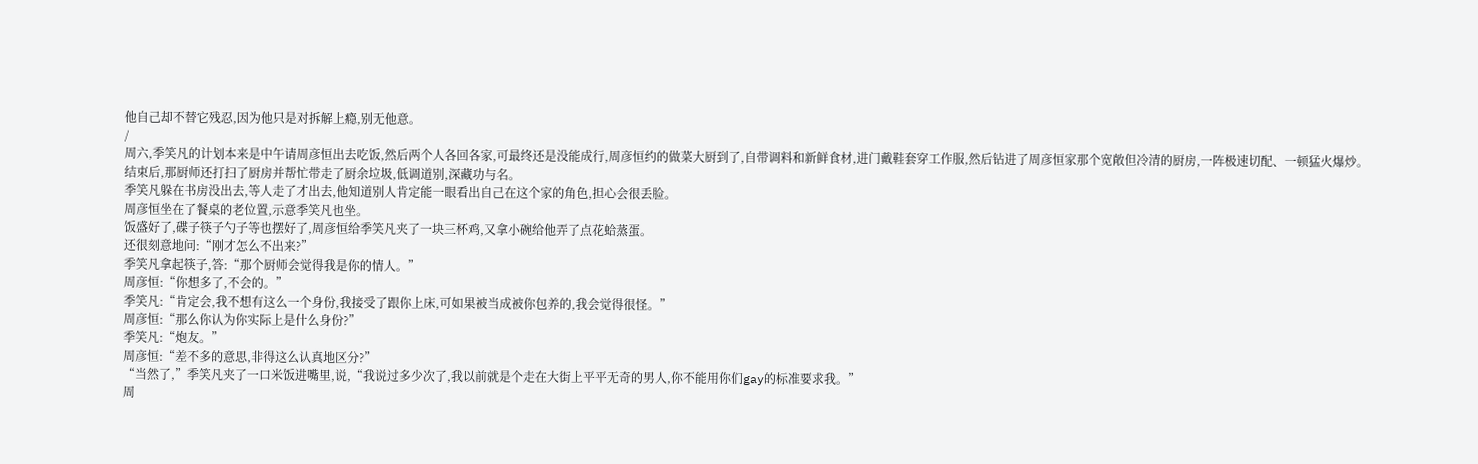他自己却不替它残忍,因为他只是对拆解上瘾,别无他意。
/
周六,季笑凡的计划本来是中午请周彦恒出去吃饭,然后两个人各回各家,可最终还是没能成行,周彦恒约的做菜大厨到了,自带调料和新鲜食材,进门戴鞋套穿工作服,然后钻进了周彦恒家那个宽敞但冷清的厨房,一阵极速切配、一顿猛火爆炒。
结束后,那厨师还打扫了厨房并帮忙带走了厨余垃圾,低调道别,深藏功与名。
季笑凡躲在书房没出去,等人走了才出去,他知道别人肯定能一眼看出自己在这个家的角色,担心会很丢脸。
周彦恒坐在了餐桌的老位置,示意季笑凡也坐。
饭盛好了,碟子筷子勺子等也摆好了,周彦恒给季笑凡夹了一块三杯鸡,又拿小碗给他弄了点花蛤蒸蛋。
还很刻意地问:“刚才怎么不出来?”
季笑凡拿起筷子,答:“那个厨师会觉得我是你的情人。”
周彦恒:“你想多了,不会的。”
季笑凡:“肯定会,我不想有这么一个身份,我接受了跟你上床,可如果被当成被你包养的,我会觉得很怪。”
周彦恒:“那么你认为你实际上是什么身份?”
季笑凡:“炮友。”
周彦恒:“差不多的意思,非得这么认真地区分?”
“当然了,”季笑凡夹了一口米饭进嘴里,说,“我说过多少次了,我以前就是个走在大街上平平无奇的男人,你不能用你们gay的标准要求我。”
周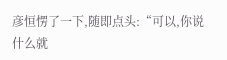彦恒愣了一下,随即点头:“可以,你说什么就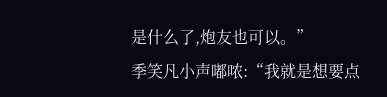是什么了,炮友也可以。”
季笑凡小声嘟哝:“我就是想要点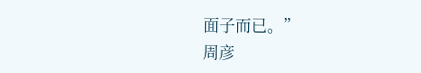面子而已。”
周彦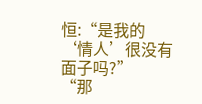恒:“是我的‘情人’很没有面子吗?”
“那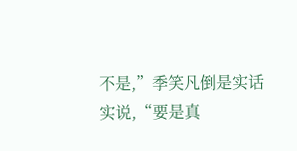不是,”季笑凡倒是实话实说,“要是真